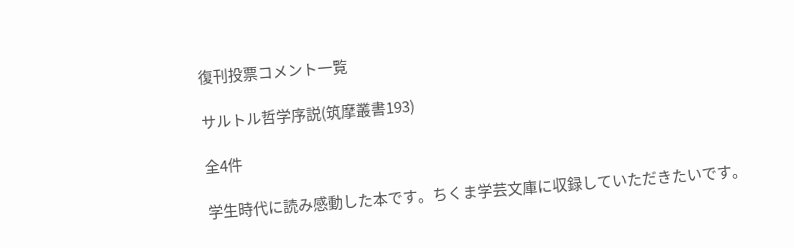復刊投票コメント一覧

サルトル哲学序説(筑摩叢書193)

全4件

学生時代に読み感動した本です。ちくま学芸文庫に収録していただきたいです。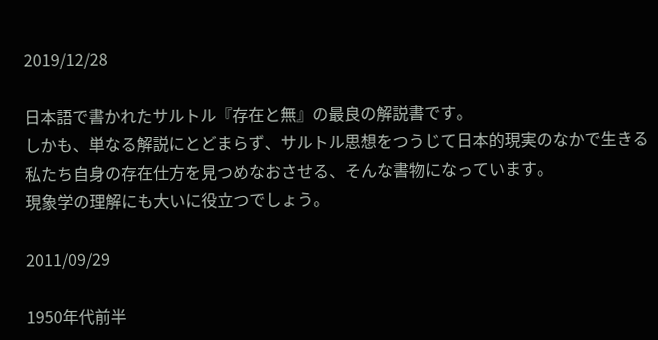2019/12/28

日本語で書かれたサルトル『存在と無』の最良の解説書です。
しかも、単なる解説にとどまらず、サルトル思想をつうじて日本的現実のなかで生きる私たち自身の存在仕方を見つめなおさせる、そんな書物になっています。
現象学の理解にも大いに役立つでしょう。

2011/09/29

1950年代前半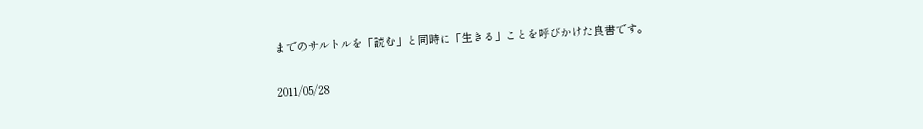までのサルトルを「読む」と同時に「生きる」ことを呼びかけた良書です。

2011/05/28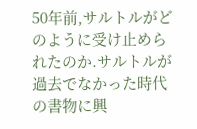50年前,サルトルがどのように受け止められたのか.サルトルが過去でなかった時代の書物に興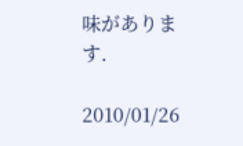味があります.

2010/01/26